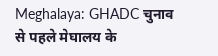Meghalaya: GHADC चुनाव से पहले मेघालय के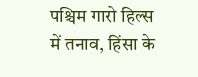पश्चिम गारो हिल्स में तनाव, हिंसा के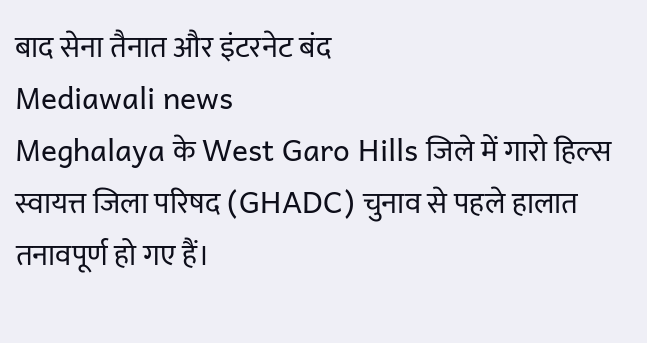बाद सेना तैनात और इंटरनेट बंद
Mediawali news
Meghalaya के West Garo Hills जिले में गारो हिल्स स्वायत्त जिला परिषद (GHADC) चुनाव से पहले हालात तनावपूर्ण हो गए हैं।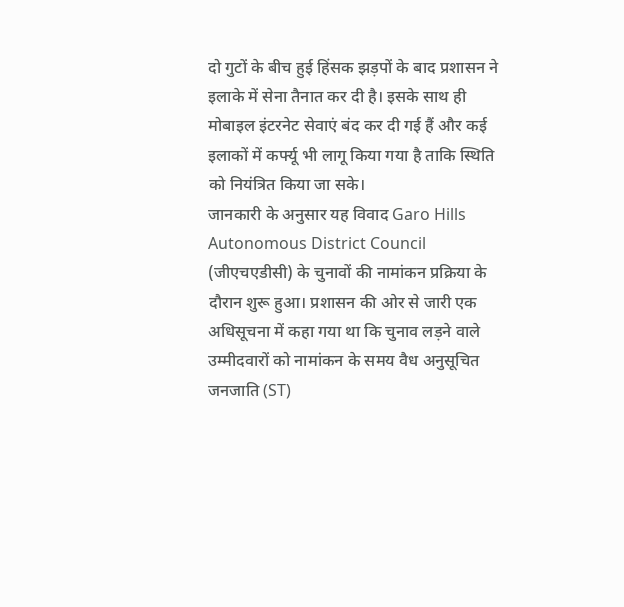दो गुटों के बीच हुई हिंसक झड़पों के बाद प्रशासन ने इलाके में सेना तैनात कर दी है। इसके साथ ही मोबाइल इंटरनेट सेवाएं बंद कर दी गई हैं और कई इलाकों में कर्फ्यू भी लागू किया गया है ताकि स्थिति को नियंत्रित किया जा सके।
जानकारी के अनुसार यह विवाद Garo Hills Autonomous District Council (जीएचएडीसी) के चुनावों की नामांकन प्रक्रिया के दौरान शुरू हुआ। प्रशासन की ओर से जारी एक अधिसूचना में कहा गया था कि चुनाव लड़ने वाले उम्मीदवारों को नामांकन के समय वैध अनुसूचित जनजाति (ST)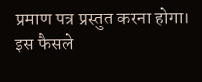प्रमाण पत्र प्रस्तुत करना होगा। इस फैसले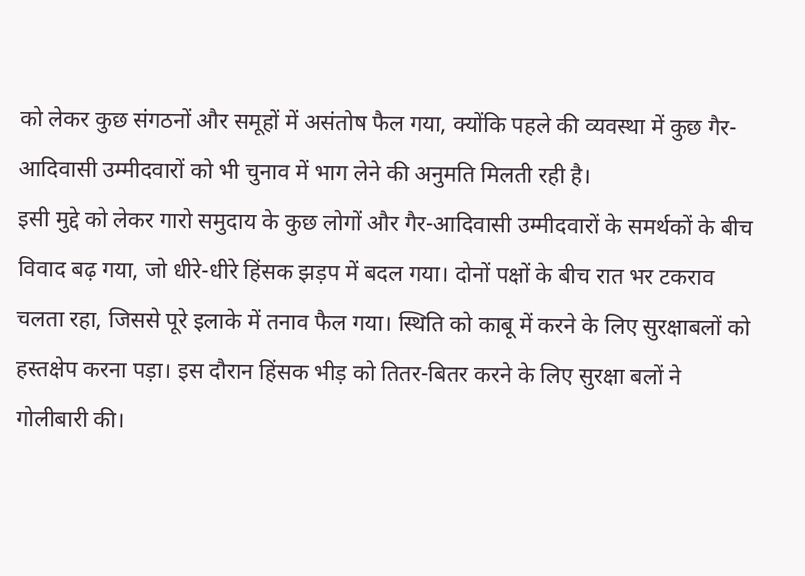को लेकर कुछ संगठनों और समूहों में असंतोष फैल गया, क्योंकि पहले की व्यवस्था में कुछ गैर-आदिवासी उम्मीदवारों को भी चुनाव में भाग लेने की अनुमति मिलती रही है।
इसी मुद्दे को लेकर गारो समुदाय के कुछ लोगों और गैर-आदिवासी उम्मीदवारों के समर्थकों के बीच विवाद बढ़ गया, जो धीरे-धीरे हिंसक झड़प में बदल गया। दोनों पक्षों के बीच रात भर टकराव चलता रहा, जिससे पूरे इलाके में तनाव फैल गया। स्थिति को काबू में करने के लिए सुरक्षाबलों को हस्तक्षेप करना पड़ा। इस दौरान हिंसक भीड़ को तितर-बितर करने के लिए सुरक्षा बलों ने गोलीबारी की।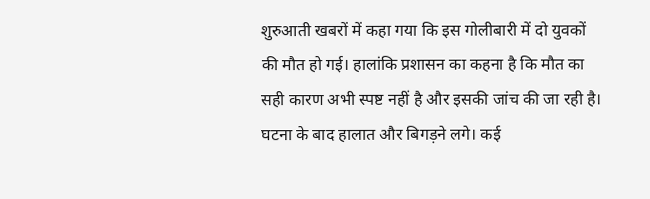शुरुआती खबरों में कहा गया कि इस गोलीबारी में दो युवकों की मौत हो गई। हालांकि प्रशासन का कहना है कि मौत का सही कारण अभी स्पष्ट नहीं है और इसकी जांच की जा रही है।
घटना के बाद हालात और बिगड़ने लगे। कई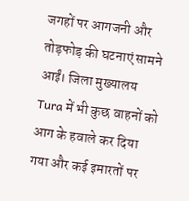जगहों पर आगजनी और तोड़फोड़ की घटनाएं सामने आईं। जिला मुख्यालय Tura में भी कुछ वाहनों को आग के हवाले कर दिया गया और कई इमारतों पर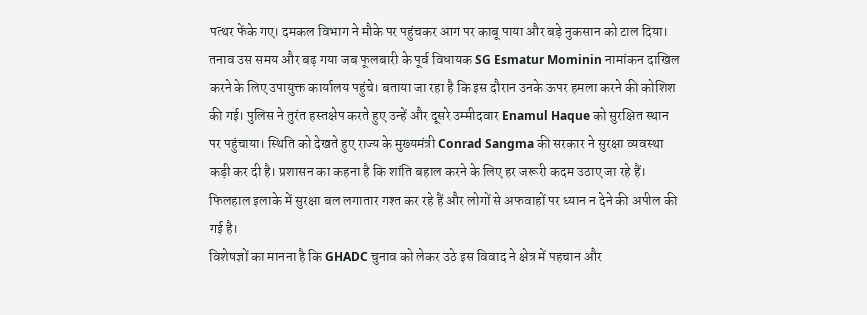पत्थर फेंके गए। दमकल विभाग ने मौके पर पहुंचकर आग पर काबू पाया और बड़े नुकसान को टाल दिया।
तनाव उस समय और बढ़ गया जब फूलबारी के पूर्व विधायक SG Esmatur Mominin नामांकन दाखिल करने के लिए उपायुक्त कार्यालय पहुंचे। बताया जा रहा है कि इस दौरान उनके ऊपर हमला करने की कोशिश की गई। पुलिस ने तुरंत हस्तक्षेप करते हुए उन्हें और दूसरे उम्मीदवार Enamul Haque को सुरक्षित स्थान पर पहुंचाया। स्थिति को देखते हुए राज्य के मुख्यमंत्री Conrad Sangma की सरकार ने सुरक्षा व्यवस्था कड़ी कर दी है। प्रशासन का कहना है कि शांति बहाल करने के लिए हर जरूरी कदम उठाए जा रहे हैं। फिलहाल इलाके में सुरक्षा बल लगातार गश्त कर रहे हैं और लोगों से अफवाहों पर ध्यान न देने की अपील की गई है।
विशेषज्ञों का मानना है कि GHADC चुनाव को लेकर उठे इस विवाद ने क्षेत्र में पहचान और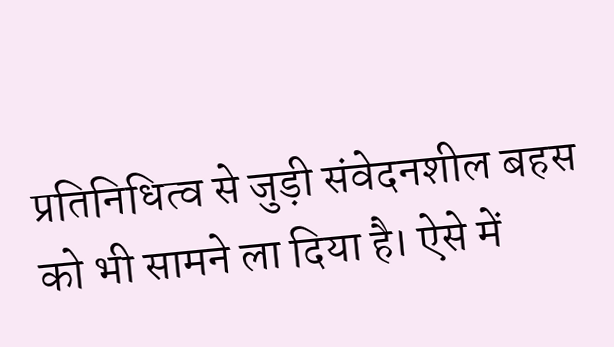प्रतिनिधित्व से जुड़ी संवेदनशील बहस को भी सामने ला दिया है। ऐसे में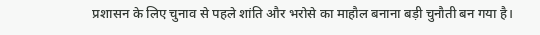प्रशासन के लिए चुनाव से पहले शांति और भरोसे का माहौल बनाना बड़ी चुनौती बन गया है।